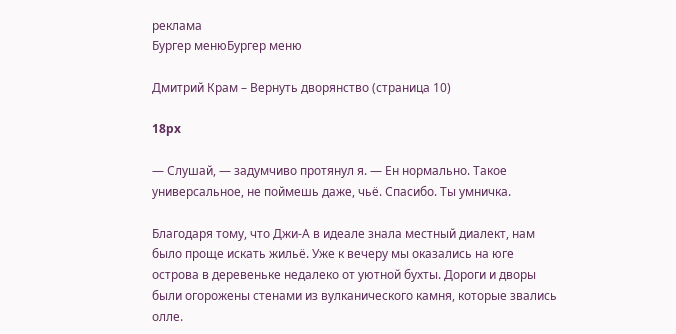реклама
Бургер менюБургер меню

Дмитрий Крам – Вернуть дворянство (страница 10)

18px

— Слушай, — задумчиво протянул я. — Ен нормально. Такое универсальное, не поймешь даже, чьё. Спасибо. Ты умничка.

Благодаря тому, что Джи-А в идеале знала местный диалект, нам было проще искать жильё. Уже к вечеру мы оказались на юге острова в деревеньке недалеко от уютной бухты. Дороги и дворы были огорожены стенами из вулканического камня, которые звались олле.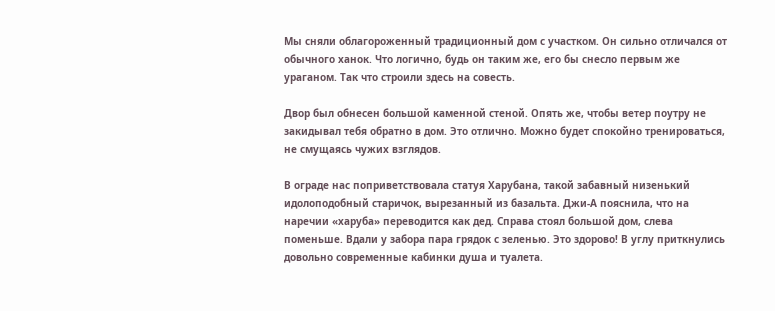Мы сняли облагороженный традиционный дом с участком. Он сильно отличался от обычного ханок. Что логично, будь он таким же, его бы снесло первым же ураганом. Так что строили здесь на совесть.

Двор был обнесен большой каменной стеной. Опять же, чтобы ветер поутру не закидывал тебя обратно в дом. Это отлично. Можно будет спокойно тренироваться, не смущаясь чужих взглядов.

В ограде нас поприветствовала статуя Харубана, такой забавный низенький идолоподобный старичок, вырезанный из базальта. Джи-А пояснила, что на наречии «харуба» переводится как дед. Справа стоял большой дом, слева поменьше. Вдали у забора пара грядок с зеленью. Это здорово! В углу приткнулись довольно современные кабинки душа и туалета.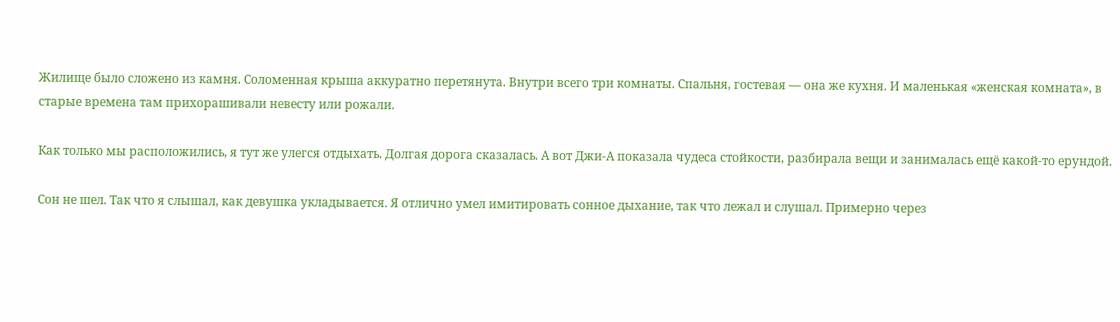Жилище было сложено из камня. Соломенная крыша аккуратно перетянута. Внутри всего три комнаты. Спальня, гостевая — она же кухня. И маленькая «женская комната», в старые времена там прихорашивали невесту или рожали.

Как только мы расположились, я тут же улегся отдыхать. Долгая дорога сказалась. А вот Джи-А показала чудеса стойкости, разбирала вещи и занималась ещё какой-то ерундой.

Сон не шел. Так что я слышал, как девушка укладывается. Я отлично умел имитировать сонное дыхание, так что лежал и слушал. Примерно через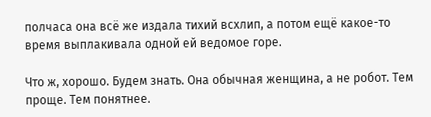полчаса она всё же издала тихий всхлип, а потом ещё какое-то время выплакивала одной ей ведомое горе.

Что ж, хорошо. Будем знать. Она обычная женщина, а не робот. Тем проще. Тем понятнее.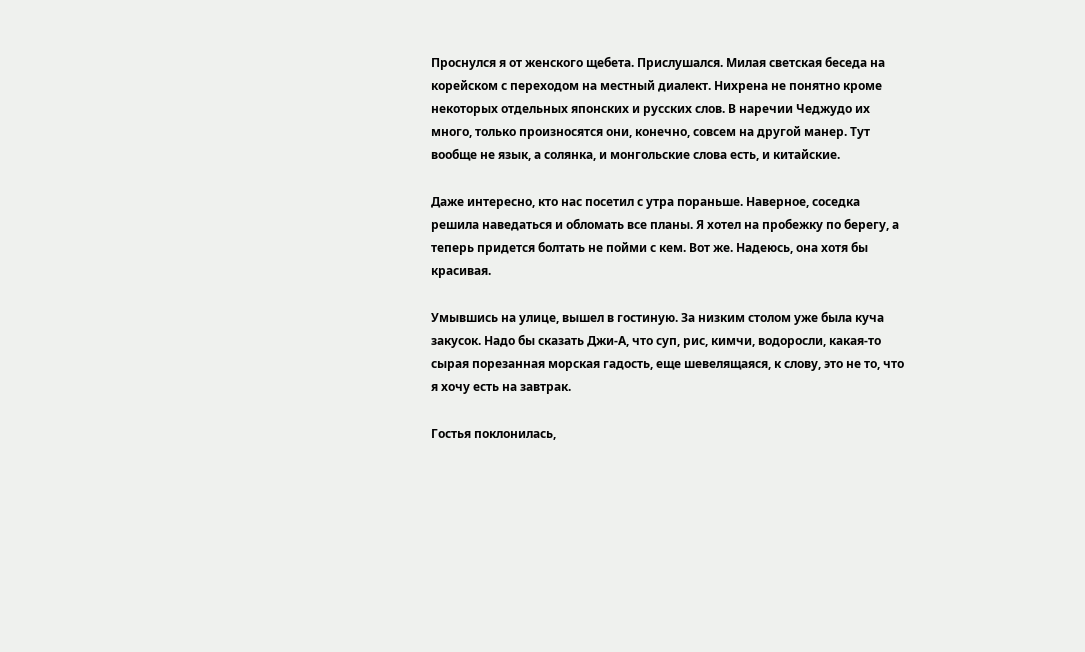Проснулся я от женского щебета. Прислушался. Милая светская беседа на корейском с переходом на местный диалект. Нихрена не понятно кроме некоторых отдельных японских и русских слов. В наречии Чеджудо их много, только произносятся они, конечно, совсем на другой манер. Тут вообще не язык, а солянка, и монгольские слова есть, и китайские.

Даже интересно, кто нас посетил с утра пораньше. Наверное, соседка решила наведаться и обломать все планы. Я хотел на пробежку по берегу, а теперь придется болтать не пойми с кем. Вот же. Надеюсь, она хотя бы красивая.

Умывшись на улице, вышел в гостиную. За низким столом уже была куча закусок. Надо бы сказать Джи-А, что суп, рис, кимчи, водоросли, какая-то сырая порезанная морская гадость, еще шевелящаяся, к слову, это не то, что я хочу есть на завтрак.

Гостья поклонилась,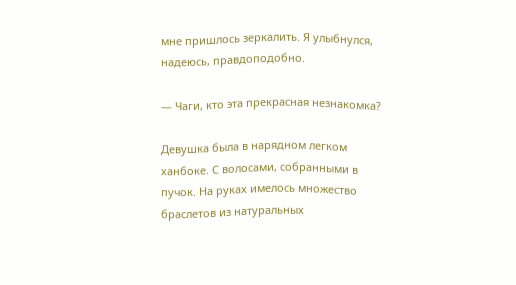мне пришлось зеркалить. Я улыбнулся, надеюсь, правдоподобно.

— Чаги, кто эта прекрасная незнакомка?

Девушка была в нарядном легком ханбоке. С волосами, собранными в пучок. На руках имелось множество браслетов из натуральных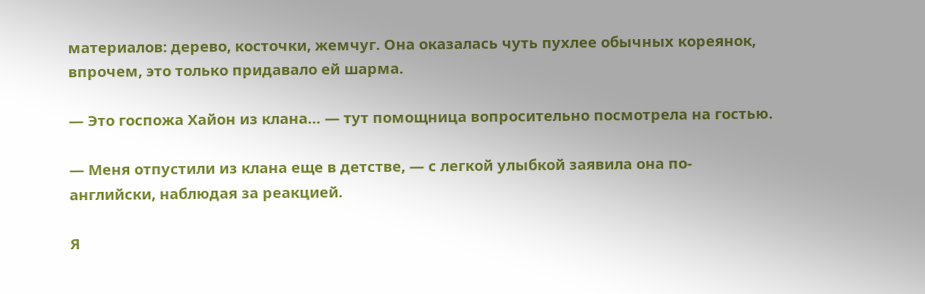материалов: дерево, косточки, жемчуг. Она оказалась чуть пухлее обычных кореянок, впрочем, это только придавало ей шарма.

— Это госпожа Хайон из клана… — тут помощница вопросительно посмотрела на гостью.

— Меня отпустили из клана еще в детстве, — с легкой улыбкой заявила она по-английски, наблюдая за реакцией.

Я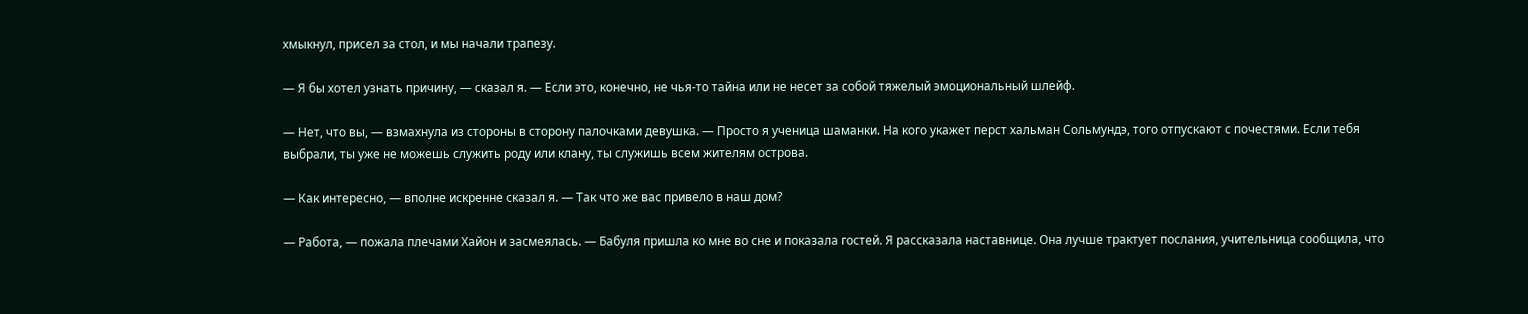хмыкнул, присел за стол, и мы начали трапезу.

— Я бы хотел узнать причину, — сказал я. — Если это, конечно, не чья-то тайна или не несет за собой тяжелый эмоциональный шлейф.

— Нет, что вы, — взмахнула из стороны в сторону палочками девушка. — Просто я ученица шаманки. На кого укажет перст хальман Сольмундэ, того отпускают с почестями. Если тебя выбрали, ты уже не можешь служить роду или клану, ты служишь всем жителям острова.

— Как интересно, — вполне искренне сказал я. — Так что же вас привело в наш дом?

— Работа, — пожала плечами Хайон и засмеялась. — Бабуля пришла ко мне во сне и показала гостей. Я рассказала наставнице. Она лучше трактует послания, учительница сообщила, что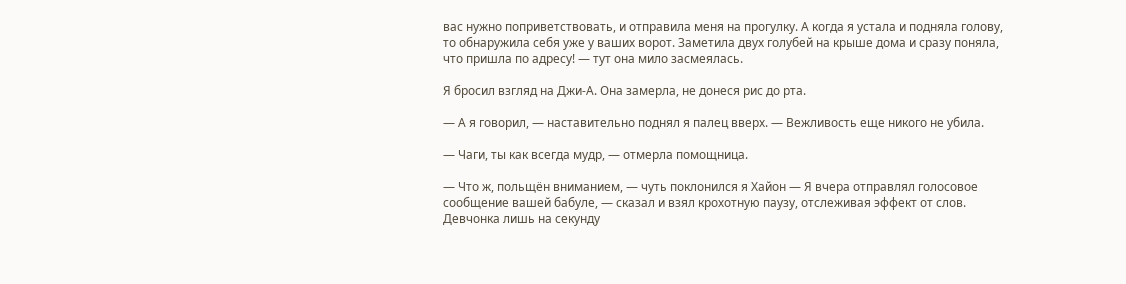вас нужно поприветствовать, и отправила меня на прогулку. А когда я устала и подняла голову, то обнаружила себя уже у ваших ворот. Заметила двух голубей на крыше дома и сразу поняла, что пришла по адресу! — тут она мило засмеялась.

Я бросил взгляд на Джи-А. Она замерла, не донеся рис до рта.

— А я говорил, — наставительно поднял я палец вверх. — Вежливость еще никого не убила.

— Чаги, ты как всегда мудр, — отмерла помощница.

— Что ж, польщён вниманием, — чуть поклонился я Хайон — Я вчера отправлял голосовое сообщение вашей бабуле, — сказал и взял крохотную паузу, отслеживая эффект от слов. Девчонка лишь на секунду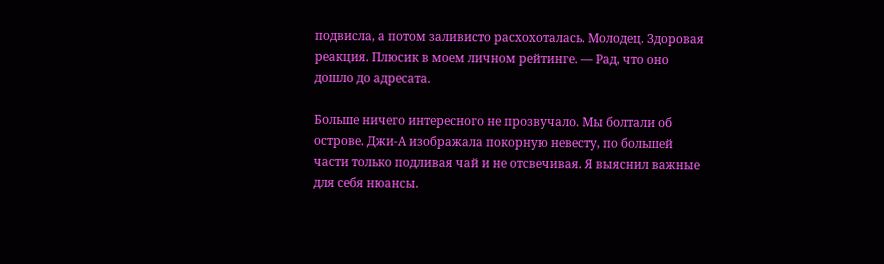подвисла, а потом заливисто расхохоталась. Молодец. Здоровая реакция. Плюсик в моем личном рейтинге. — Рад, что оно дошло до адресата.

Больше ничего интересного не прозвучало. Мы болтали об острове. Джи-А изображала покорную невесту, по большей части только подливая чай и не отсвечивая. Я выяснил важные для себя нюансы.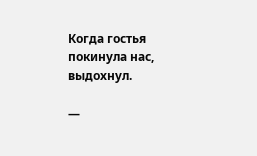Когда гостья покинула нас, выдохнул.

—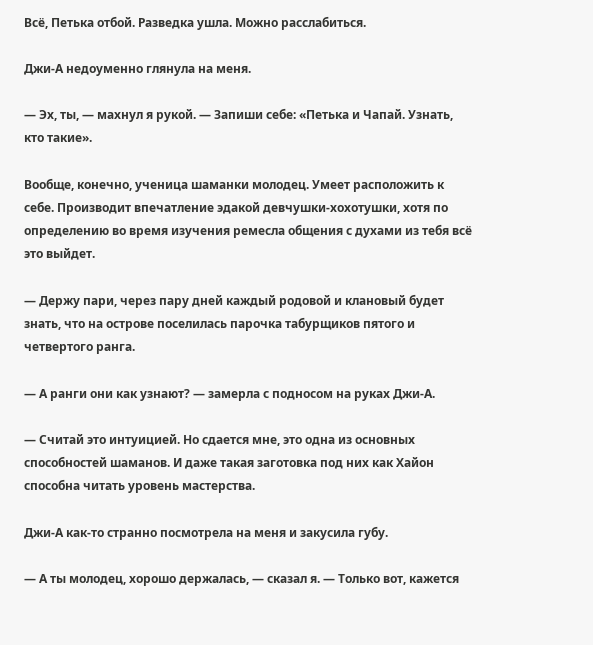Всё, Петька отбой. Разведка ушла. Можно расслабиться.

Джи-А недоуменно глянула на меня.

— Эх, ты, — махнул я рукой. — Запиши себе: «Петька и Чапай. Узнать, кто такие».

Вообще, конечно, ученица шаманки молодец. Умеет расположить к себе. Производит впечатление эдакой девчушки-хохотушки, хотя по определению во время изучения ремесла общения с духами из тебя всё это выйдет.

— Держу пари, через пару дней каждый родовой и клановый будет знать, что на острове поселилась парочка табурщиков пятого и четвертого ранга.

— А ранги они как узнают? — замерла с подносом на руках Джи-А.

— Считай это интуицией. Но сдается мне, это одна из основных способностей шаманов. И даже такая заготовка под них как Хайон способна читать уровень мастерства.

Джи-А как-то странно посмотрела на меня и закусила губу.

— А ты молодец, хорошо держалась, — сказал я. — Только вот, кажется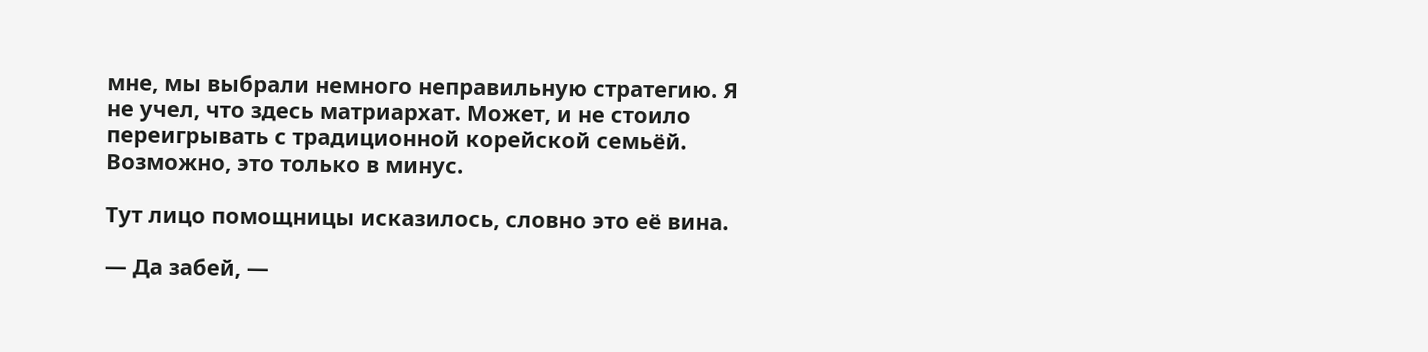мне, мы выбрали немного неправильную стратегию. Я не учел, что здесь матриархат. Может, и не стоило переигрывать с традиционной корейской семьёй. Возможно, это только в минус.

Тут лицо помощницы исказилось, словно это её вина.

— Да забей, —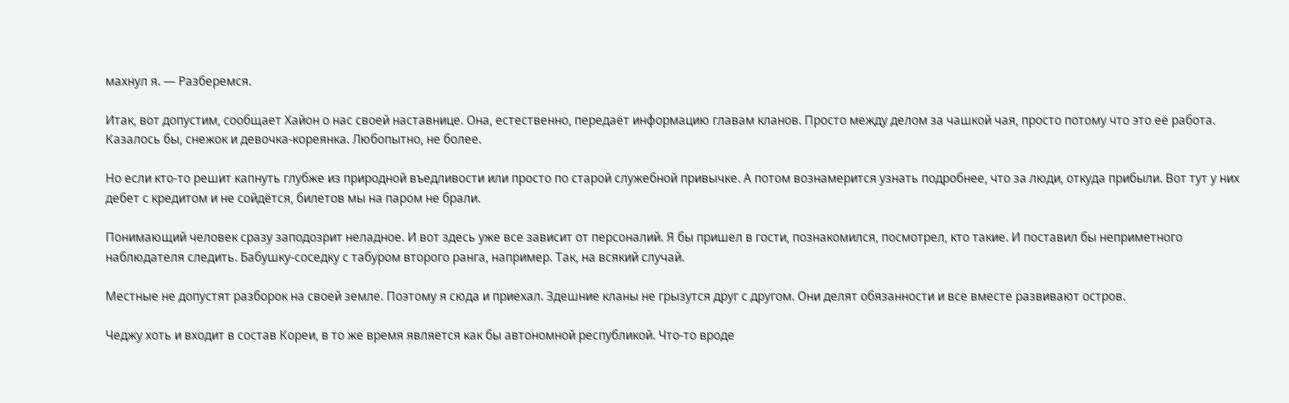махнул я. — Разберемся.

Итак, вот допустим, сообщает Хайон о нас своей наставнице. Она, естественно, передаёт информацию главам кланов. Просто между делом за чашкой чая, просто потому что это её работа. Казалось бы, снежок и девочка-кореянка. Любопытно, не более.

Но если кто-то решит капнуть глубже из природной въедливости или просто по старой служебной привычке. А потом вознамерится узнать подробнее, что за люди, откуда прибыли. Вот тут у них дебет с кредитом и не сойдётся, билетов мы на паром не брали.

Понимающий человек сразу заподозрит неладное. И вот здесь уже все зависит от персоналий. Я бы пришел в гости, познакомился, посмотрел, кто такие. И поставил бы неприметного наблюдателя следить. Бабушку-соседку с табуром второго ранга, например. Так, на всякий случай.

Местные не допустят разборок на своей земле. Поэтому я сюда и приехал. Здешние кланы не грызутся друг с другом. Они делят обязанности и все вместе развивают остров.

Чеджу хоть и входит в состав Кореи, в то же время является как бы автономной республикой. Что-то вроде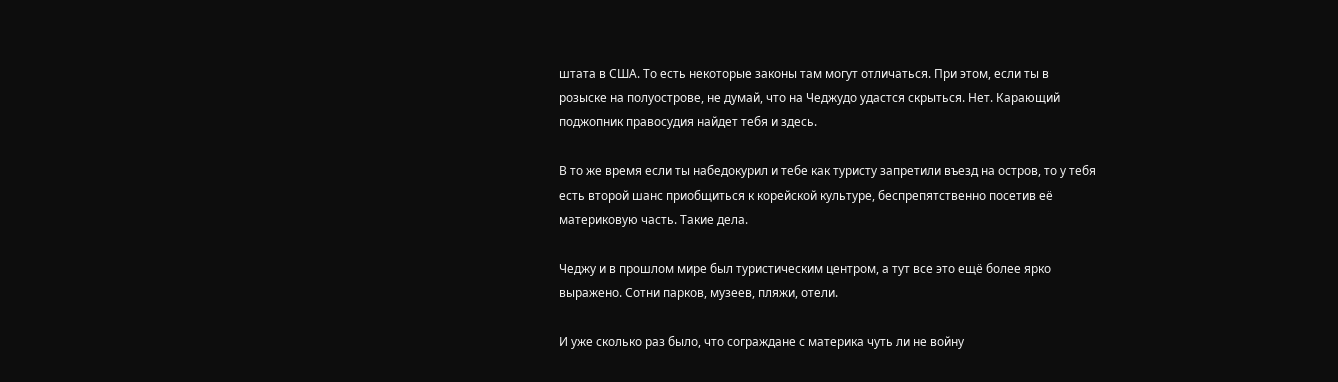штата в США. То есть некоторые законы там могут отличаться. При этом, если ты в розыске на полуострове, не думай, что на Чеджудо удастся скрыться. Нет. Карающий поджопник правосудия найдет тебя и здесь.

В то же время если ты набедокурил и тебе как туристу запретили въезд на остров, то у тебя есть второй шанс приобщиться к корейской культуре, беспрепятственно посетив её материковую часть. Такие дела.

Чеджу и в прошлом мире был туристическим центром, а тут все это ещё более ярко выражено. Сотни парков, музеев, пляжи, отели.

И уже сколько раз было, что сограждане с материка чуть ли не войну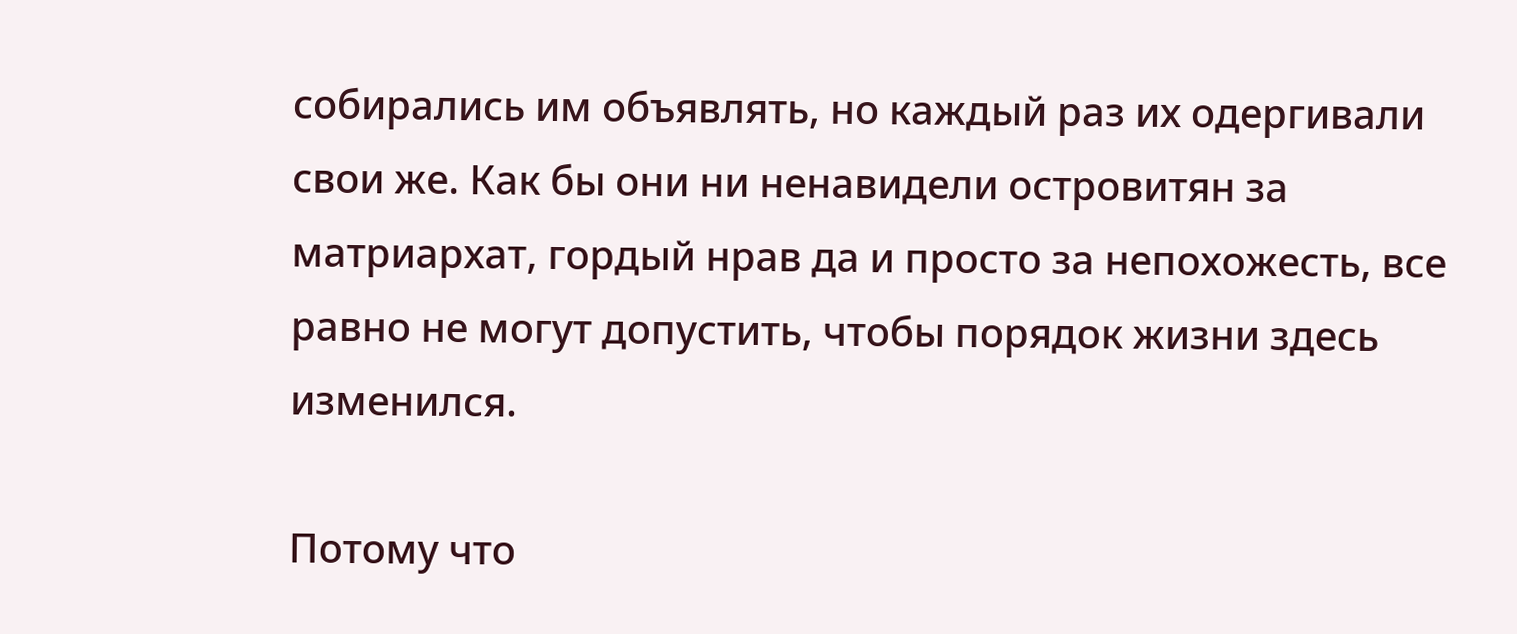собирались им объявлять, но каждый раз их одергивали свои же. Как бы они ни ненавидели островитян за матриархат, гордый нрав да и просто за непохожесть, все равно не могут допустить, чтобы порядок жизни здесь изменился.

Потому что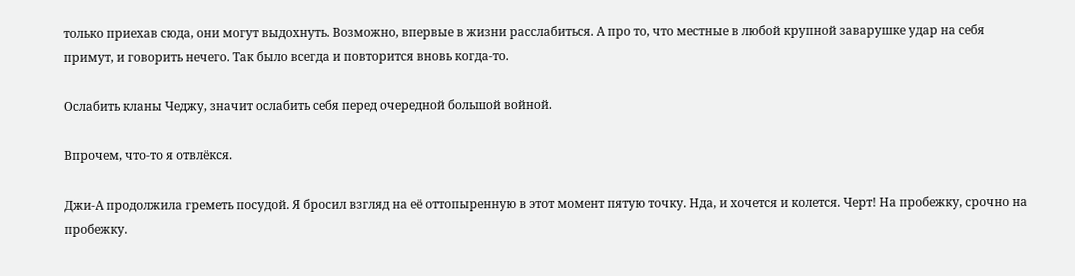только приехав сюда, они могут выдохнуть. Возможно, впервые в жизни расслабиться. А про то, что местные в любой крупной заварушке удар на себя примут, и говорить нечего. Так было всегда и повторится вновь когда-то.

Ослабить кланы Чеджу, значит ослабить себя перед очередной большой войной.

Впрочем, что-то я отвлёкся.

Джи-А продолжила греметь посудой. Я бросил взгляд на её оттопыренную в этот момент пятую точку. Нда, и хочется и колется. Черт! На пробежку, срочно на пробежку.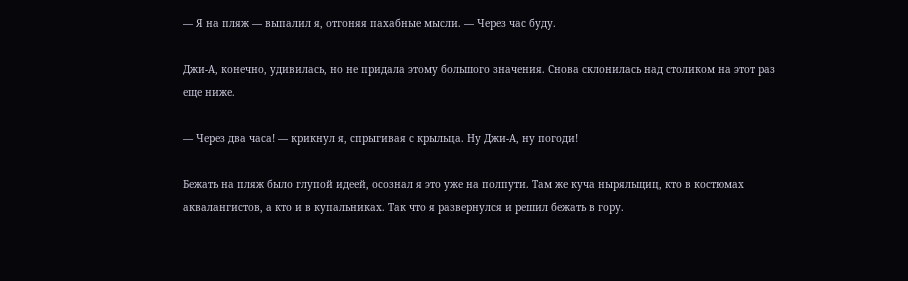— Я на пляж — выпалил я, отгоняя пахабные мысли. — Через час буду.

Джи-А, конечно, удивилась, но не придала этому большого значения. Снова склонилась над столиком на этот раз еще ниже.

— Через два часа! — крикнул я, спрыгивая с крыльца. Ну Джи-А, ну погоди!

Бежать на пляж было глупой идеей, осознал я это уже на полпути. Там же куча ныряльщиц, кто в костюмах аквалангистов, а кто и в купальниках. Так что я развернулся и решил бежать в гору.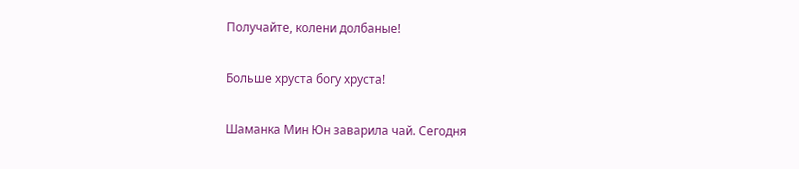Получайте, колени долбаные!

Больше хруста богу хруста!

Шаманка Мин Юн заварила чай. Сегодня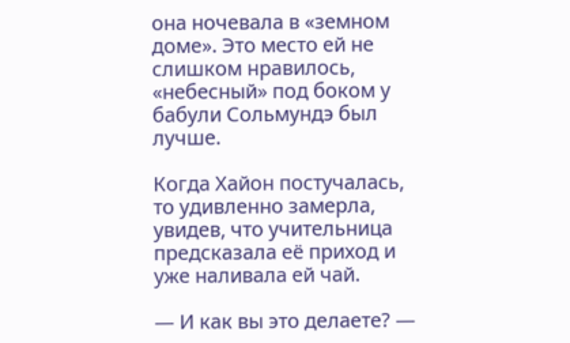она ночевала в «земном доме». Это место ей не слишком нравилось, «небесный» под боком у бабули Сольмундэ был лучше.

Когда Хайон постучалась, то удивленно замерла, увидев, что учительница предсказала её приход и уже наливала ей чай.

— И как вы это делаете? —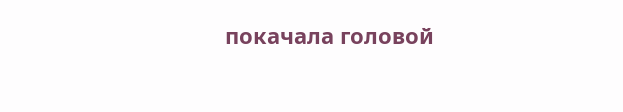покачала головой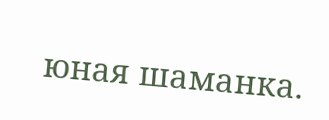юная шаманка.